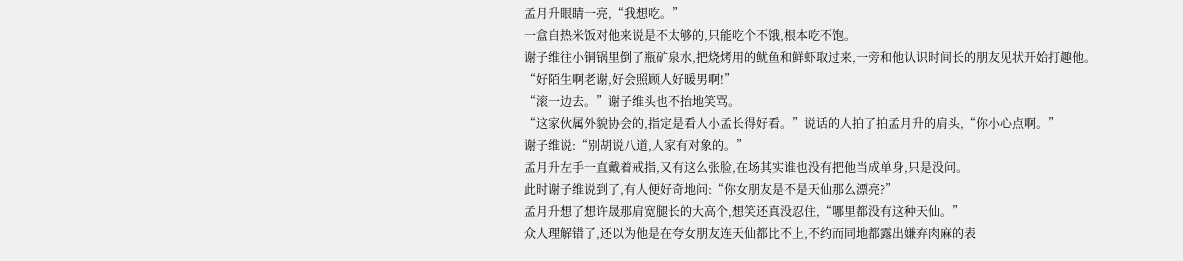孟月升眼睛一亮,“我想吃。”
一盒自热米饭对他来说是不太够的,只能吃个不饿,根本吃不饱。
谢子维往小铜锅里倒了瓶矿泉水,把烧烤用的鱿鱼和鲜虾取过来,一旁和他认识时间长的朋友见状开始打趣他。
“好陌生啊老谢,好会照顾人好暖男啊!”
“滚一边去。”谢子维头也不抬地笑骂。
“这家伙属外貌协会的,指定是看人小孟长得好看。”说话的人拍了拍孟月升的肩头,“你小心点啊。”
谢子维说:“别胡说八道,人家有对象的。”
孟月升左手一直戴着戒指,又有这么张脸,在场其实谁也没有把他当成单身,只是没问。
此时谢子维说到了,有人便好奇地问:“你女朋友是不是天仙那么漂亮?”
孟月升想了想许晟那肩宽腿长的大高个,想笑还真没忍住,“哪里都没有这种天仙。”
众人理解错了,还以为他是在夸女朋友连天仙都比不上,不约而同地都露出嫌弃肉麻的表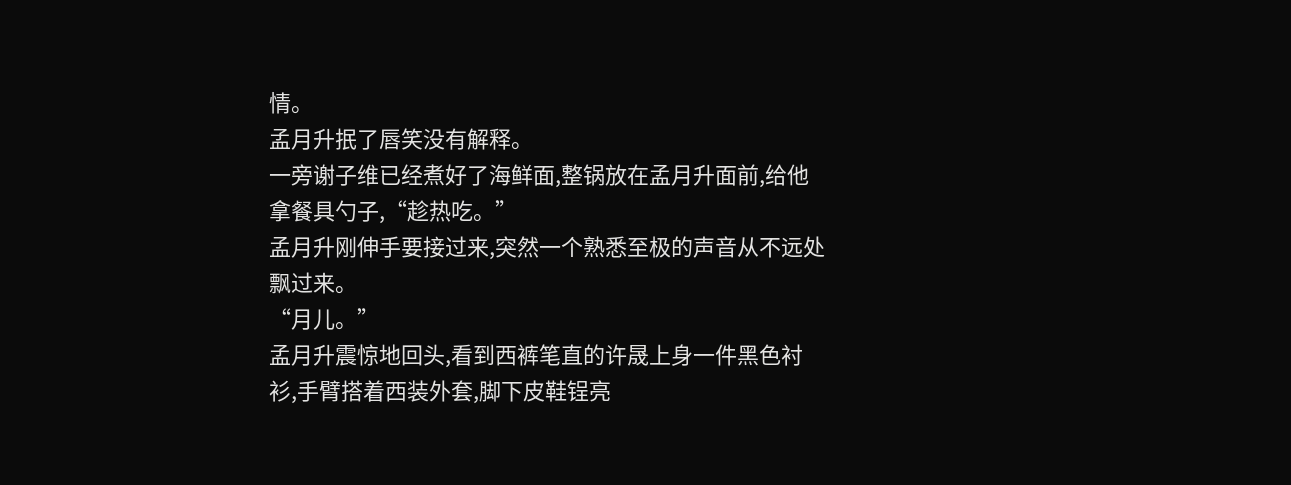情。
孟月升抿了唇笑没有解释。
一旁谢子维已经煮好了海鲜面,整锅放在孟月升面前,给他拿餐具勺子,“趁热吃。”
孟月升刚伸手要接过来,突然一个熟悉至极的声音从不远处飘过来。
“月儿。”
孟月升震惊地回头,看到西裤笔直的许晟上身一件黑色衬衫,手臂搭着西装外套,脚下皮鞋锃亮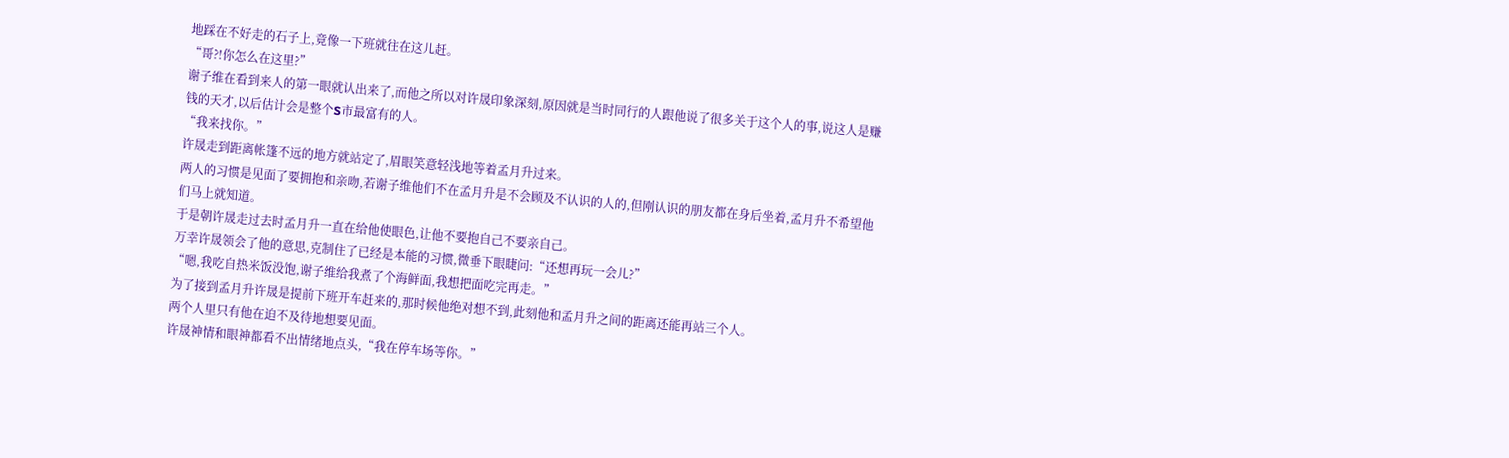地踩在不好走的石子上,竟像一下班就往在这儿赶。
“哥?!你怎么在这里?”
谢子维在看到来人的第一眼就认出来了,而他之所以对许晟印象深刻,原因就是当时同行的人跟他说了很多关于这个人的事,说这人是赚钱的天才,以后估计会是整个S市最富有的人。
“我来找你。”
许晟走到距离帐篷不远的地方就站定了,眉眼笑意轻浅地等着孟月升过来。
两人的习惯是见面了要拥抱和亲吻,若谢子维他们不在孟月升是不会顾及不认识的人的,但刚认识的朋友都在身后坐着,孟月升不希望他们马上就知道。
于是朝许晟走过去时孟月升一直在给他使眼色,让他不要抱自己不要亲自己。
万幸许晟领会了他的意思,克制住了已经是本能的习惯,微垂下眼睫问:“还想再玩一会儿?”
“嗯,我吃自热米饭没饱,谢子维给我煮了个海鲜面,我想把面吃完再走。”
为了接到孟月升许晟是提前下班开车赶来的,那时候他绝对想不到,此刻他和孟月升之间的距离还能再站三个人。
两个人里只有他在迫不及待地想要见面。
许晟神情和眼神都看不出情绪地点头,“我在停车场等你。”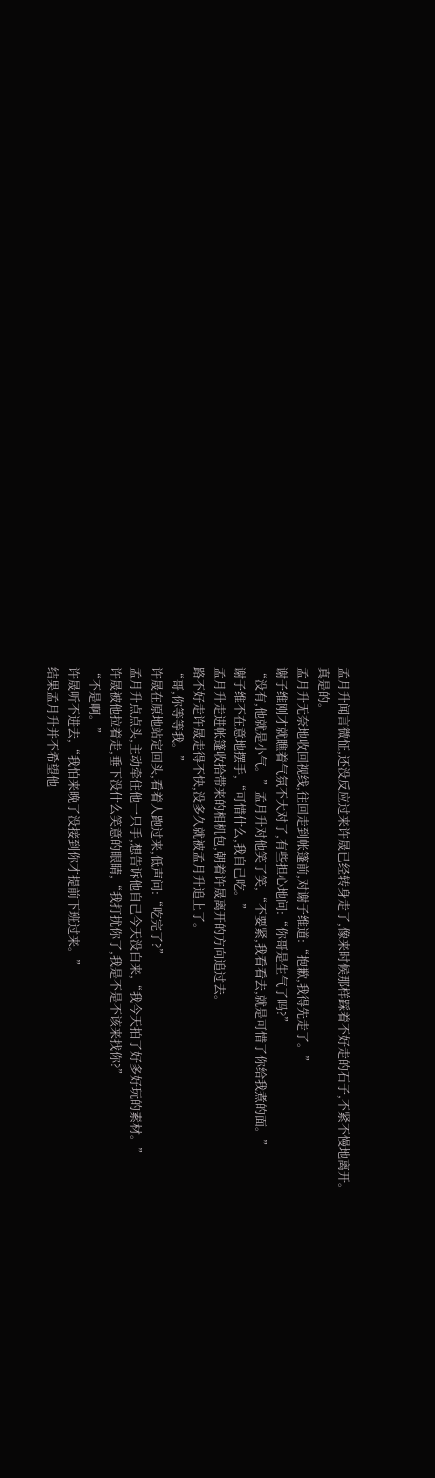孟月升闻言微怔,还没反应过来许晟已经转身走了,像来时候那样踩着不好走的石子,不紧不慢地离开。
真是的。
孟月升无奈地收回视线,往回走到帐篷前,对谢子维道:“抱歉,我得先走了。”
谢子维刚才就瞧着气氛不大对了,有些担心地问:“你哥是生气了吗?”
“没有,他就是小气。”孟月升对他笑了笑,“不要紧,我看看去,就是可惜了你给我煮的面。”
谢子维不在意地摆手,“可惜什么,我自己吃。”
孟月升走进帐篷收拾带来的相机包,朝着许晟离开的方向追过去。
路不好走许晟走得不快,没多久就被孟月升追上了。
“哥,你等等我。”
许晟在原地站定回头,看着人跑过来,低声问:“吃完了?”
孟月升点点头,主动牵住他一只手,想告诉他自己今天没白来,“我今天拍了好多好玩的素材。”
许晟被他拉着走,垂下没什么笑意的眼睛,“我打扰你了,我是不是不该来找你?”
“不是啊。”
许晟听不进去,“我怕来晚了没接到你才提前下班过来。”
结果孟月升并不希望他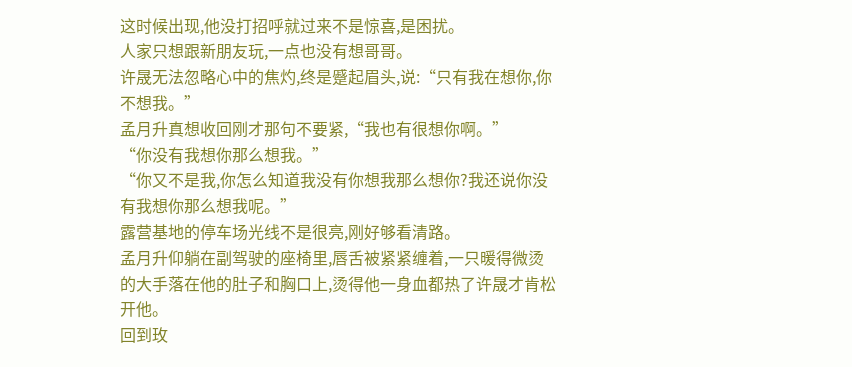这时候出现,他没打招呼就过来不是惊喜,是困扰。
人家只想跟新朋友玩,一点也没有想哥哥。
许晟无法忽略心中的焦灼,终是蹙起眉头,说:“只有我在想你,你不想我。”
孟月升真想收回刚才那句不要紧,“我也有很想你啊。”
“你没有我想你那么想我。”
“你又不是我,你怎么知道我没有你想我那么想你?我还说你没有我想你那么想我呢。”
露营基地的停车场光线不是很亮,刚好够看清路。
孟月升仰躺在副驾驶的座椅里,唇舌被紧紧缠着,一只暖得微烫的大手落在他的肚子和胸口上,烫得他一身血都热了许晟才肯松开他。
回到玫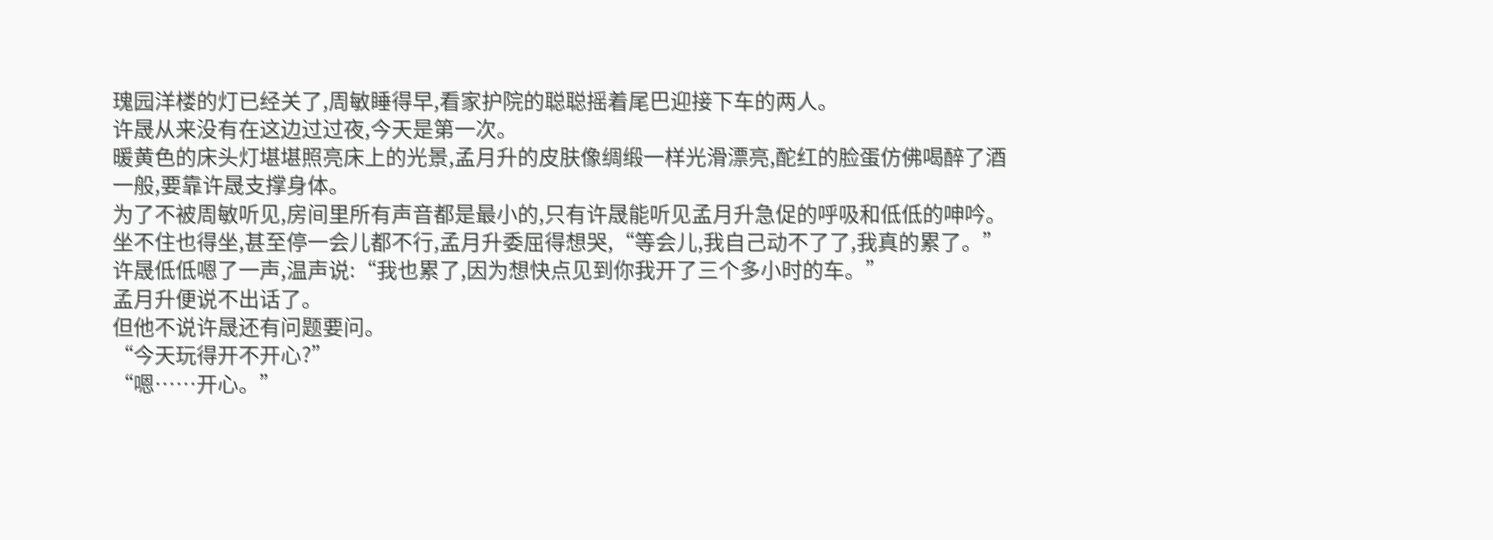瑰园洋楼的灯已经关了,周敏睡得早,看家护院的聪聪摇着尾巴迎接下车的两人。
许晟从来没有在这边过过夜,今天是第一次。
暖黄色的床头灯堪堪照亮床上的光景,孟月升的皮肤像绸缎一样光滑漂亮,酡红的脸蛋仿佛喝醉了酒一般,要靠许晟支撑身体。
为了不被周敏听见,房间里所有声音都是最小的,只有许晟能听见孟月升急促的呼吸和低低的呻吟。
坐不住也得坐,甚至停一会儿都不行,孟月升委屈得想哭,“等会儿,我自己动不了了,我真的累了。”
许晟低低嗯了一声,温声说:“我也累了,因为想快点见到你我开了三个多小时的车。”
孟月升便说不出话了。
但他不说许晟还有问题要问。
“今天玩得开不开心?”
“嗯……开心。”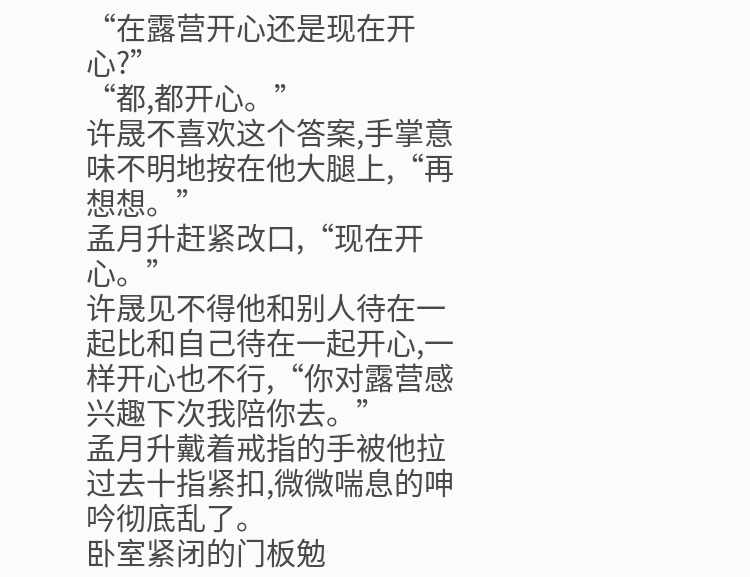“在露营开心还是现在开心?”
“都,都开心。”
许晟不喜欢这个答案,手掌意味不明地按在他大腿上,“再想想。”
孟月升赶紧改口,“现在开心。”
许晟见不得他和别人待在一起比和自己待在一起开心,一样开心也不行,“你对露营感兴趣下次我陪你去。”
孟月升戴着戒指的手被他拉过去十指紧扣,微微喘息的呻吟彻底乱了。
卧室紧闭的门板勉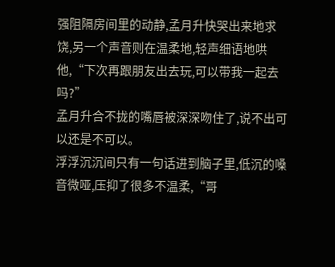强阻隔房间里的动静,孟月升快哭出来地求饶,另一个声音则在温柔地,轻声细语地哄他,“下次再跟朋友出去玩,可以带我一起去吗?”
孟月升合不拢的嘴唇被深深吻住了,说不出可以还是不可以。
浮浮沉沉间只有一句话进到脑子里,低沉的嗓音微哑,压抑了很多不温柔,“哥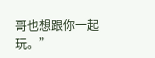哥也想跟你一起玩。”